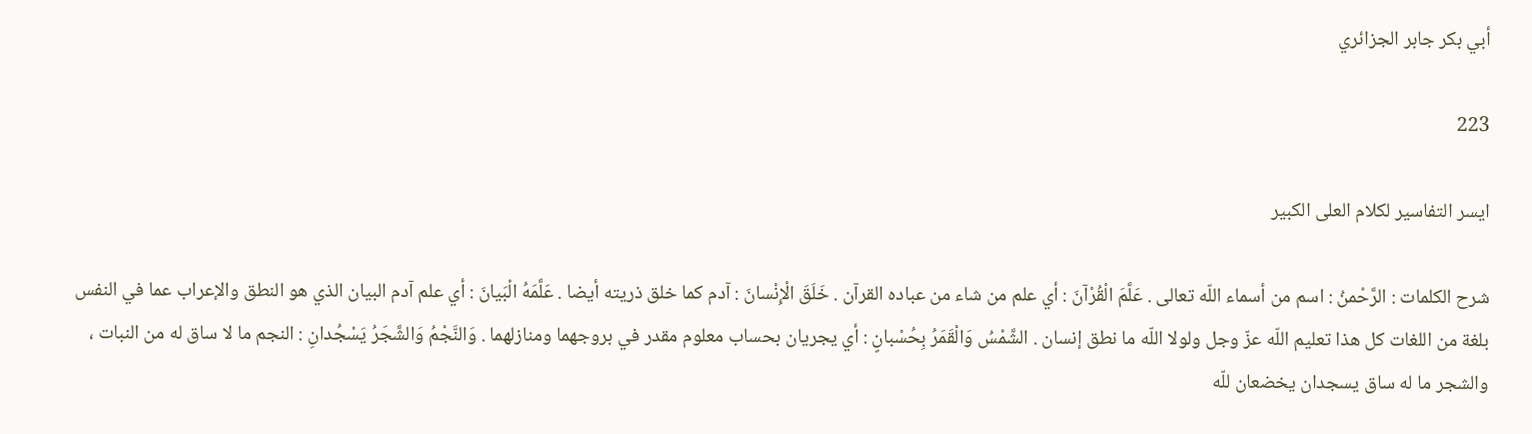أبي بكر جابر الجزائري

223

ايسر التفاسير لكلام العلى الكبير

شرح الكلمات : الرَّحْمنُ : اسم من أسماء اللّه تعالى . عَلَّمَ الْقُرْآنَ : أي علم من شاء من عباده القرآن . خَلَقَ الْإِنْسانَ : آدم كما خلق ذريته أيضا . عَلَّمَهُ الْبَيانَ : أي علم آدم البيان الذي هو النطق والإعراب عما في النفس بلغة من اللغات كل هذا تعليم اللّه عزّ وجل ولولا اللّه ما نطق إنسان . الشَّمْسُ وَالْقَمَرُ بِحُسْبانٍ : أي يجريان بحساب معلوم مقدر في بروجهما ومنازلهما . وَالنَّجْمُ وَالشَّجَرُ يَسْجُدانِ : النجم ما لا ساق له من النبات ، والشجر ما له ساق يسجدان يخضعان للّه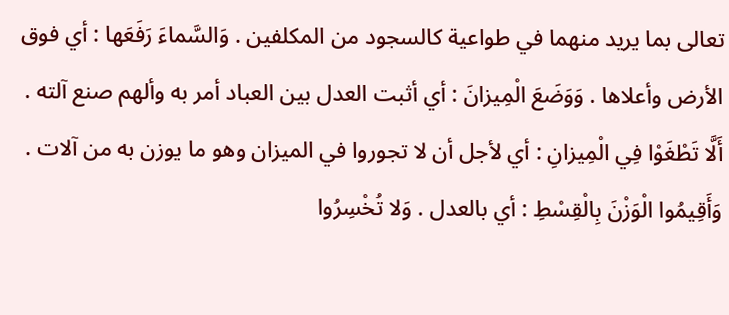تعالى بما يريد منهما في طواعية كالسجود من المكلفين . وَالسَّماءَ رَفَعَها : أي فوق الأرض وأعلاها . وَوَضَعَ الْمِيزانَ : أي أثبت العدل بين العباد أمر به وألهم صنع آلته . أَلَّا تَطْغَوْا فِي الْمِيزانِ : أي لأجل أن لا تجوروا في الميزان وهو ما يوزن به من آلات . وَأَقِيمُوا الْوَزْنَ بِالْقِسْطِ : أي بالعدل . وَلا تُخْسِرُوا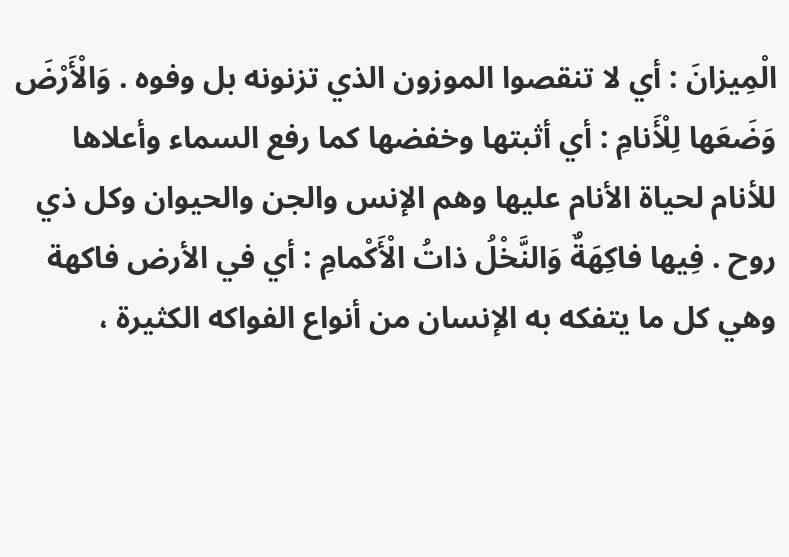الْمِيزانَ : أي لا تنقصوا الموزون الذي تزنونه بل وفوه . وَالْأَرْضَ وَضَعَها لِلْأَنامِ : أي أثبتها وخفضها كما رفع السماء وأعلاها للأنام لحياة الأنام عليها وهم الإنس والجن والحيوان وكل ذي روح . فِيها فاكِهَةٌ وَالنَّخْلُ ذاتُ الْأَكْمامِ : أي في الأرض فاكهة وهي كل ما يتفكه به الإنسان من أنواع الفواكه الكثيرة ،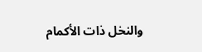والنخل ذات الأكمام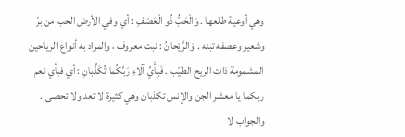وهي أوعية طلعها . وَالْحَبُّ ذُو الْعَصْفِ : أي وفي الأرض الحب من برّ وشعير وعصفه تبنه . وَالرَّيْحانُ : نبت معروف ، والمراد به أنواع الرياحين المشمومة ذات الريح الطيّب . فَبِأَيِّ آلاءِ رَبِّكُما تُكَذِّبانِ : أي فبأي نعم ربكما يا معشر الجن والإنس تكذبان وهي كثيرة لا تعد ولا تحصى . والجواب لا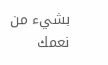بشيء من نعمك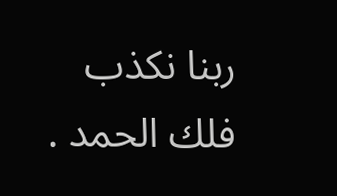ربنا نكذب فلك الحمد .